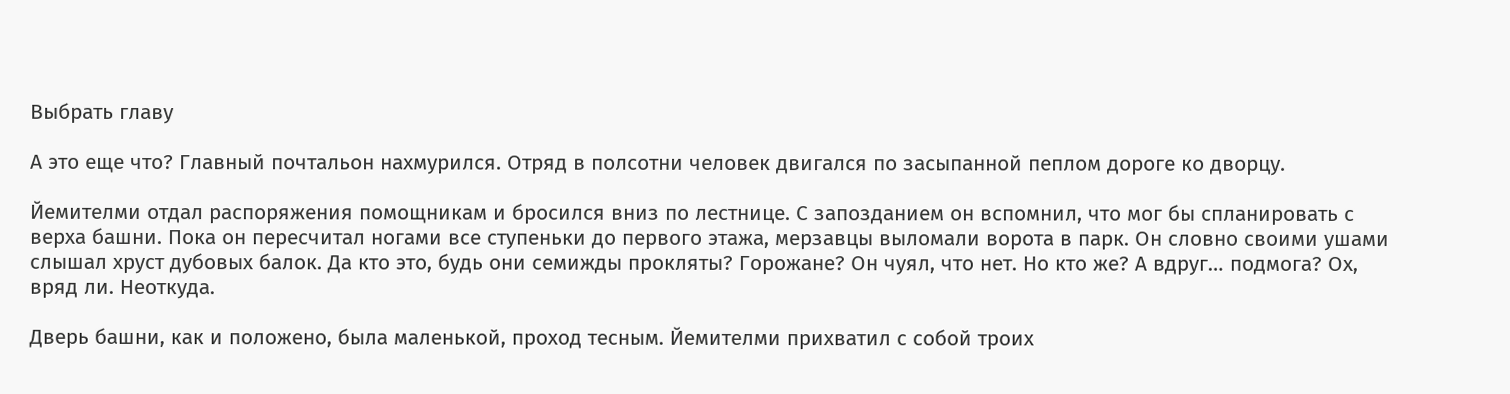Выбрать главу

А это еще что? Главный почтальон нахмурился. Отряд в полсотни человек двигался по засыпанной пеплом дороге ко дворцу.

Йемителми отдал распоряжения помощникам и бросился вниз по лестнице. С запозданием он вспомнил, что мог бы спланировать с верха башни. Пока он пересчитал ногами все ступеньки до первого этажа, мерзавцы выломали ворота в парк. Он словно своими ушами слышал хруст дубовых балок. Да кто это, будь они семижды прокляты? Горожане? Он чуял, что нет. Но кто же? А вдруг… подмога? Ох, вряд ли. Неоткуда.

Дверь башни, как и положено, была маленькой, проход тесным. Йемителми прихватил с собой троих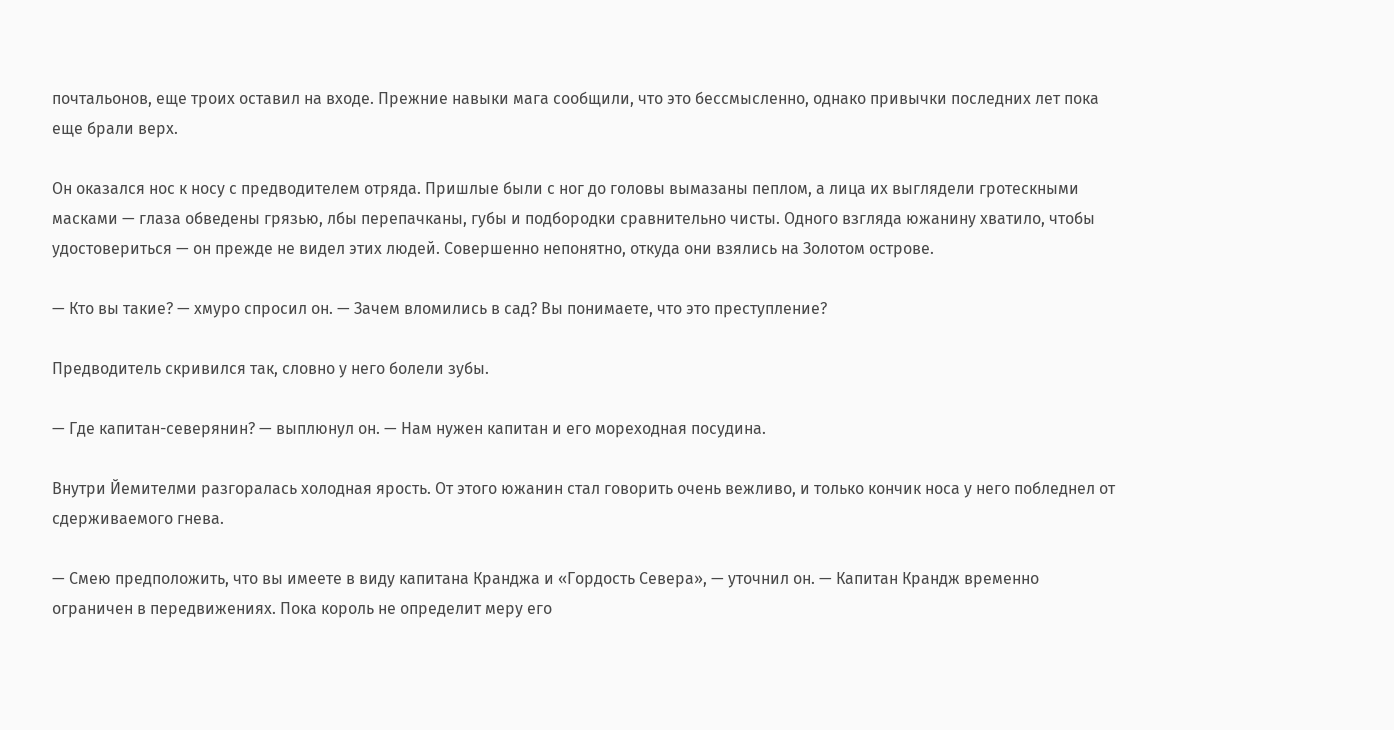почтальонов, еще троих оставил на входе. Прежние навыки мага сообщили, что это бессмысленно, однако привычки последних лет пока еще брали верх.

Он оказался нос к носу с предводителем отряда. Пришлые были с ног до головы вымазаны пеплом, а лица их выглядели гротескными масками — глаза обведены грязью, лбы перепачканы, губы и подбородки сравнительно чисты. Одного взгляда южанину хватило, чтобы удостовериться — он прежде не видел этих людей. Совершенно непонятно, откуда они взялись на Золотом острове.

— Кто вы такие? — хмуро спросил он. — Зачем вломились в сад? Вы понимаете, что это преступление?

Предводитель скривился так, словно у него болели зубы.

— Где капитан-северянин? — выплюнул он. — Нам нужен капитан и его мореходная посудина.

Внутри Йемителми разгоралась холодная ярость. От этого южанин стал говорить очень вежливо, и только кончик носа у него побледнел от сдерживаемого гнева.

— Смею предположить, что вы имеете в виду капитана Кранджа и «Гордость Севера», — уточнил он. — Капитан Крандж временно ограничен в передвижениях. Пока король не определит меру его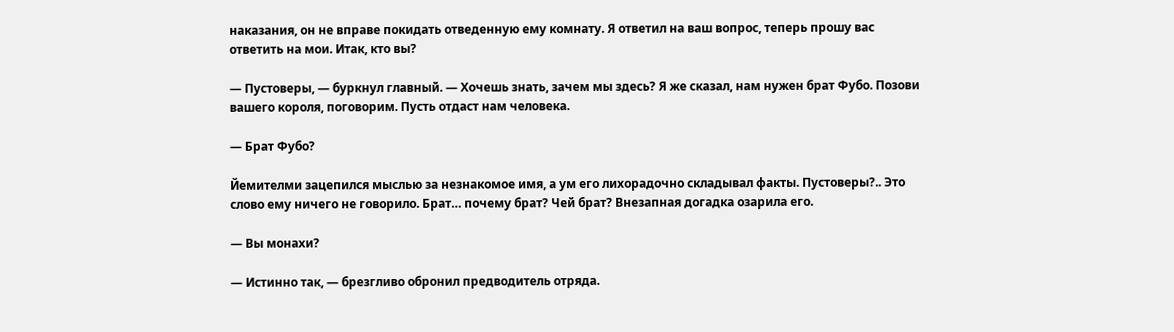наказания, он не вправе покидать отведенную ему комнату. Я ответил на ваш вопрос, теперь прошу вас ответить на мои. Итак, кто вы?

— Пустоверы, — буркнул главный. — Хочешь знать, зачем мы здесь? Я же сказал, нам нужен брат Фубо. Позови вашего короля, поговорим. Пусть отдаст нам человека.

— Брат Фубо?

Йемителми зацепился мыслью за незнакомое имя, а ум его лихорадочно складывал факты. Пустоверы?.. Это слово ему ничего не говорило. Брат… почему брат? Чей брат? Внезапная догадка озарила его.

— Вы монахи?

— Истинно так, — брезгливо обронил предводитель отряда.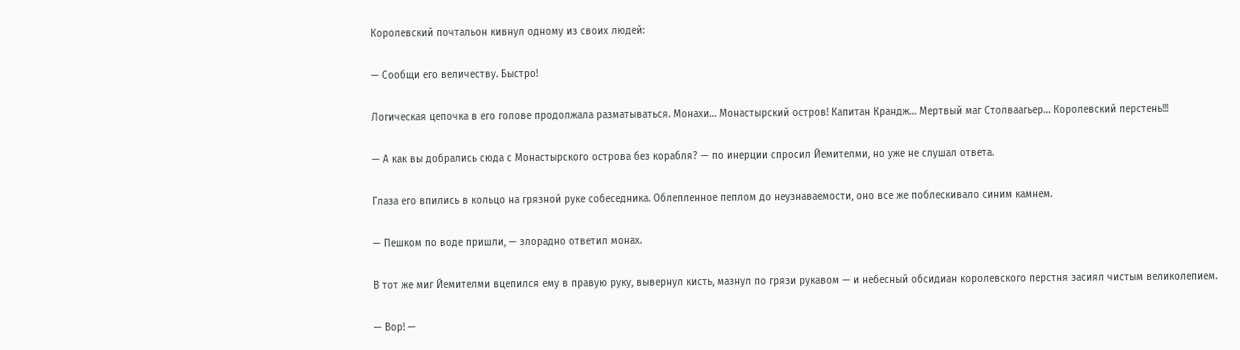Королевский почтальон кивнул одному из своих людей:

— Сообщи его величеству. Быстро!

Логическая цепочка в его голове продолжала разматываться. Монахи… Монастырский остров! Капитан Крандж… Мертвый маг Столваагьер… Королевский перстень!!!

— А как вы добрались сюда с Монастырского острова без корабля? — по инерции спросил Йемителми, но уже не слушал ответа.

Глаза его впились в кольцо на грязной руке собеседника. Облепленное пеплом до неузнаваемости, оно все же поблескивало синим камнем.

— Пешком по воде пришли, — злорадно ответил монах.

В тот же миг Йемителми вцепился ему в правую руку, вывернул кисть, мазнул по грязи рукавом — и небесный обсидиан королевского перстня засиял чистым великолепием.

— Вор! —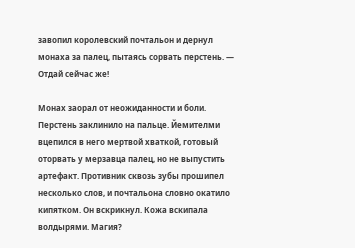завопил королевский почтальон и дернул монаха за палец, пытаясь сорвать перстень. — Отдай сейчас же!

Монах заорал от неожиданности и боли. Перстень заклинило на пальце. Йемителми вцепился в него мертвой хваткой, готовый оторвать у мерзавца палец, но не выпустить артефакт. Противник сквозь зубы прошипел несколько слов, и почтальона словно окатило кипятком. Он вскрикнул. Кожа вскипала волдырями. Магия?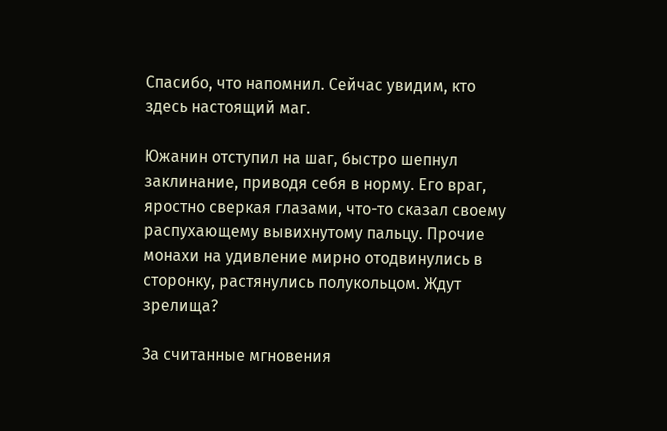Спасибо, что напомнил. Сейчас увидим, кто здесь настоящий маг.

Южанин отступил на шаг, быстро шепнул заклинание, приводя себя в норму. Его враг, яростно сверкая глазами, что-то сказал своему распухающему вывихнутому пальцу. Прочие монахи на удивление мирно отодвинулись в сторонку, растянулись полукольцом. Ждут зрелища?

За считанные мгновения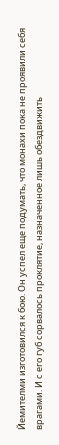Йемителми изготовился к бою. Он успел еще подумать, что монахи пока не проявили себя врагами. И с его губ сорвалось проклятие, назначенное лишь обездвижить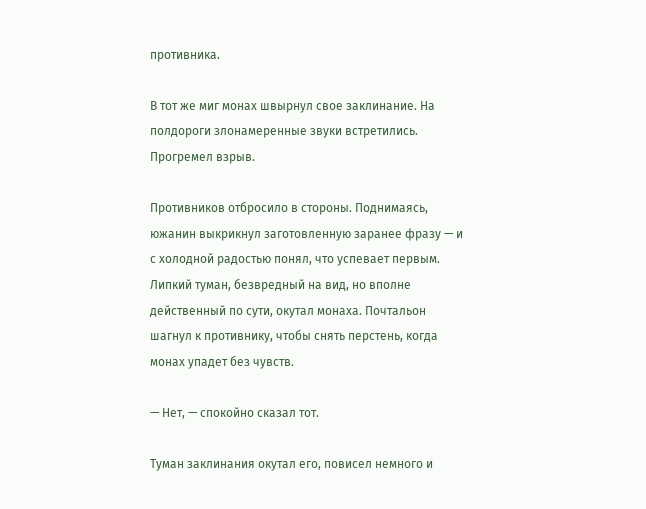противника.

В тот же миг монах швырнул свое заклинание. На полдороги злонамеренные звуки встретились. Прогремел взрыв.

Противников отбросило в стороны. Поднимаясь, южанин выкрикнул заготовленную заранее фразу — и с холодной радостью понял, что успевает первым. Липкий туман, безвредный на вид, но вполне действенный по сути, окутал монаха. Почтальон шагнул к противнику, чтобы снять перстень, когда монах упадет без чувств.

— Нет, — спокойно сказал тот.

Туман заклинания окутал его, повисел немного и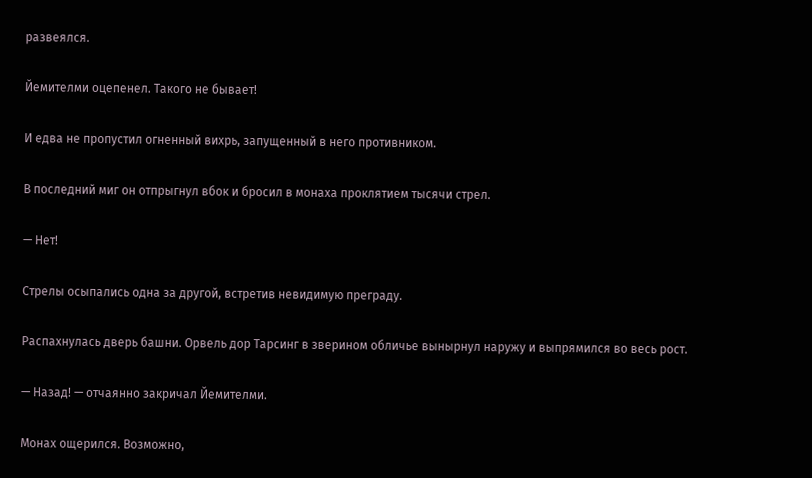развеялся.

Йемителми оцепенел. Такого не бывает!

И едва не пропустил огненный вихрь, запущенный в него противником.

В последний миг он отпрыгнул вбок и бросил в монаха проклятием тысячи стрел.

— Нет!

Стрелы осыпались одна за другой, встретив невидимую преграду.

Распахнулась дверь башни. Орвель дор Тарсинг в зверином обличье вынырнул наружу и выпрямился во весь рост.

— Назад! — отчаянно закричал Йемителми.

Монах ощерился. Возможно,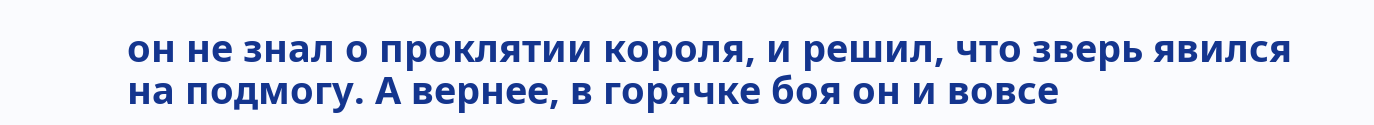он не знал о проклятии короля, и решил, что зверь явился на подмогу. А вернее, в горячке боя он и вовсе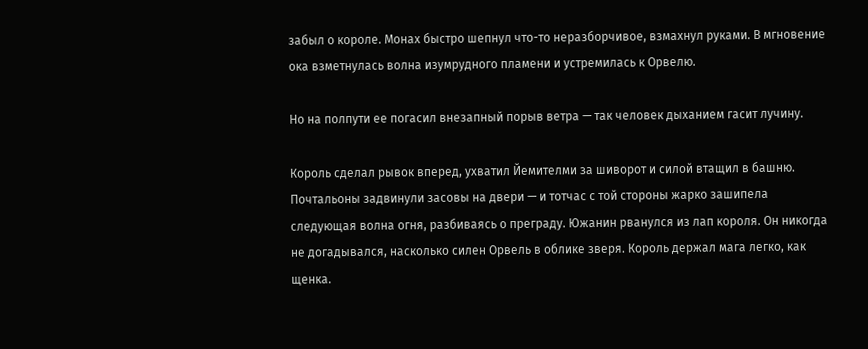забыл о короле. Монах быстро шепнул что-то неразборчивое, взмахнул руками. В мгновение ока взметнулась волна изумрудного пламени и устремилась к Орвелю.

Но на полпути ее погасил внезапный порыв ветра — так человек дыханием гасит лучину.

Король сделал рывок вперед, ухватил Йемителми за шиворот и силой втащил в башню. Почтальоны задвинули засовы на двери — и тотчас с той стороны жарко зашипела следующая волна огня, разбиваясь о преграду. Южанин рванулся из лап короля. Он никогда не догадывался, насколько силен Орвель в облике зверя. Король держал мага легко, как щенка.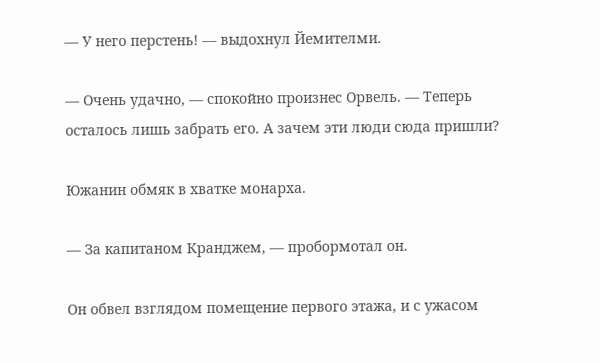— У него перстень! — выдохнул Йемителми.

— Очень удачно, — спокойно произнес Орвель. — Теперь осталось лишь забрать его. А зачем эти люди сюда пришли?

Южанин обмяк в хватке монарха.

— За капитаном Кранджем, — пробормотал он.

Он обвел взглядом помещение первого этажа, и с ужасом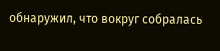обнаружил, что вокруг собралась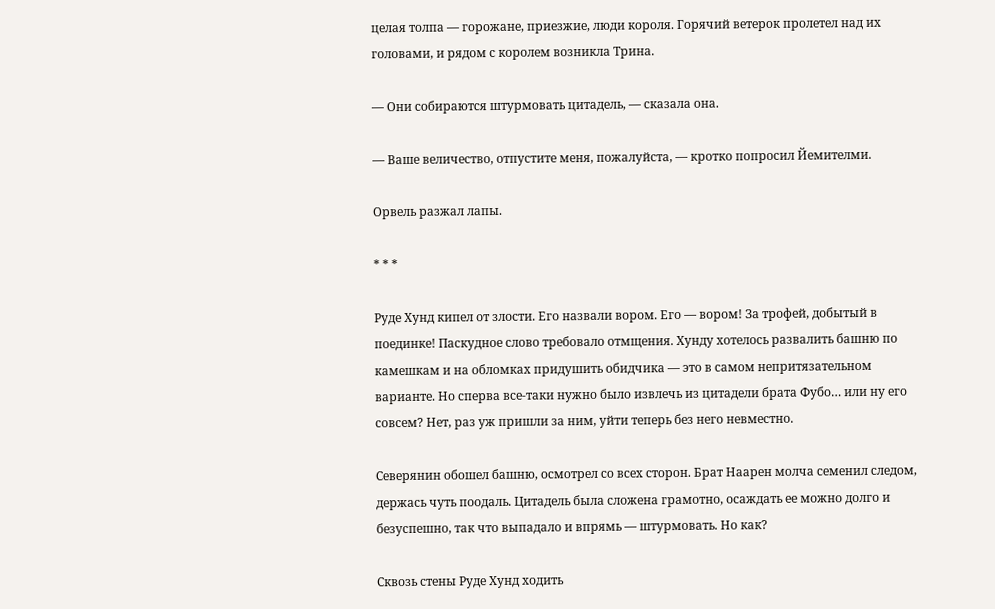целая толпа — горожане, приезжие, люди короля. Горячий ветерок пролетел над их головами, и рядом с королем возникла Трина.

— Они собираются штурмовать цитадель, — сказала она.

— Ваше величество, отпустите меня, пожалуйста, — кротко попросил Йемителми.

Орвель разжал лапы.

* * *

Руде Хунд кипел от злости. Его назвали вором. Его — вором! За трофей, добытый в поединке! Паскудное слово требовало отмщения. Хунду хотелось развалить башню по камешкам и на обломках придушить обидчика — это в самом непритязательном варианте. Но сперва все-таки нужно было извлечь из цитадели брата Фубо… или ну его совсем? Нет, раз уж пришли за ним, уйти теперь без него невместно.

Северянин обошел башню, осмотрел со всех сторон. Брат Наарен молча семенил следом, держась чуть поодаль. Цитадель была сложена грамотно, осаждать ее можно долго и безуспешно, так что выпадало и впрямь — штурмовать. Но как?

Сквозь стены Руде Хунд ходить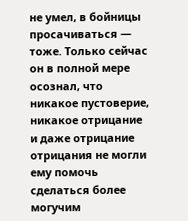не умел, в бойницы просачиваться — тоже. Только сейчас он в полной мере осознал, что никакое пустоверие, никакое отрицание и даже отрицание отрицания не могли ему помочь сделаться более могучим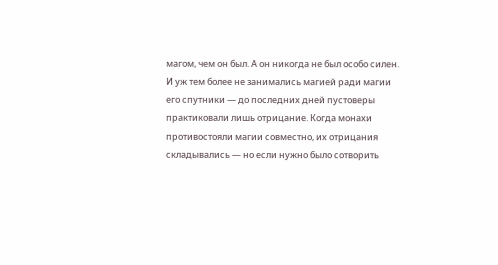магом, чем он был. А он никогда не был особо силен. И уж тем более не занимались магией ради магии его спутники — до последних дней пустоверы практиковали лишь отрицание. Когда монахи противостояли магии совместно, их отрицания складывались — но если нужно было сотворить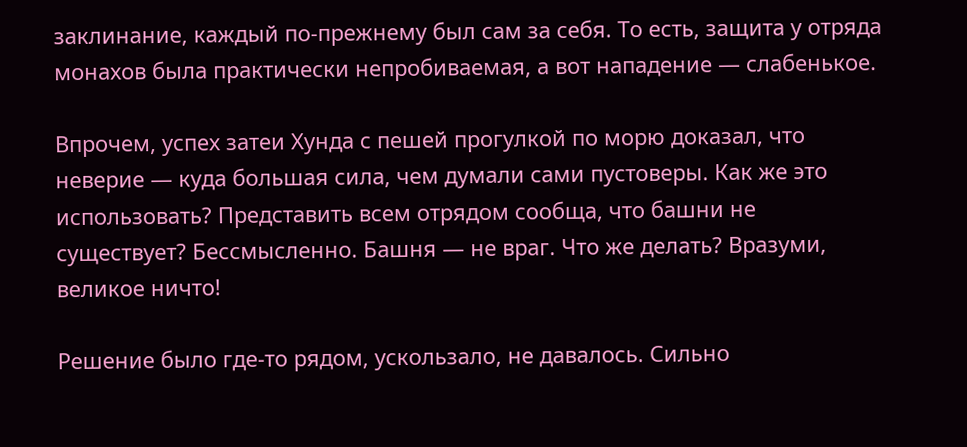заклинание, каждый по-прежнему был сам за себя. То есть, защита у отряда монахов была практически непробиваемая, а вот нападение — слабенькое.

Впрочем, успех затеи Хунда с пешей прогулкой по морю доказал, что неверие — куда большая сила, чем думали сами пустоверы. Как же это использовать? Представить всем отрядом сообща, что башни не существует? Бессмысленно. Башня — не враг. Что же делать? Вразуми, великое ничто!

Решение было где-то рядом, ускользало, не давалось. Сильно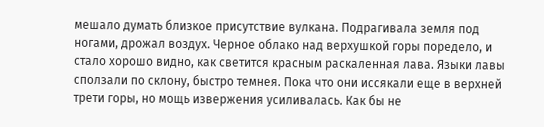мешало думать близкое присутствие вулкана. Подрагивала земля под ногами, дрожал воздух. Черное облако над верхушкой горы поредело, и стало хорошо видно, как светится красным раскаленная лава. Языки лавы сползали по склону, быстро темнея. Пока что они иссякали еще в верхней трети горы, но мощь извержения усиливалась. Как бы не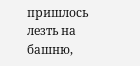пришлось лезть на башню,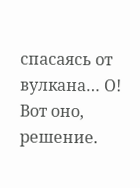спасаясь от вулкана… О! Вот оно, решение.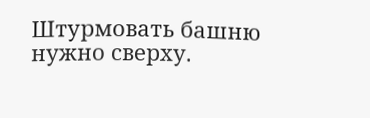Штурмовать башню нужно сверху.